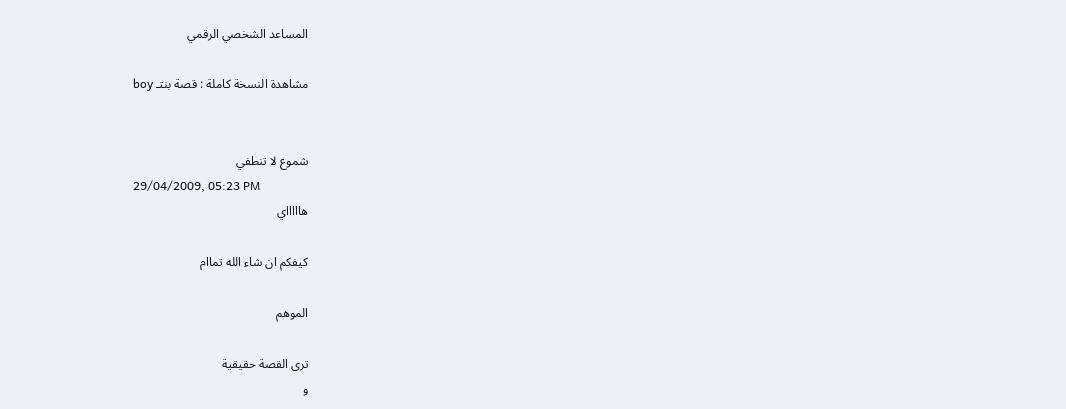المساعد الشخصي الرقمي

مشاهدة النسخة كاملة : قصة بنتـ boy


شموع لا تنطفي
29/04/2009, 05:23 PM
هاااااي

كيفكم ان شاء الله تماام

الموهم

ترى القصة حقيقية
و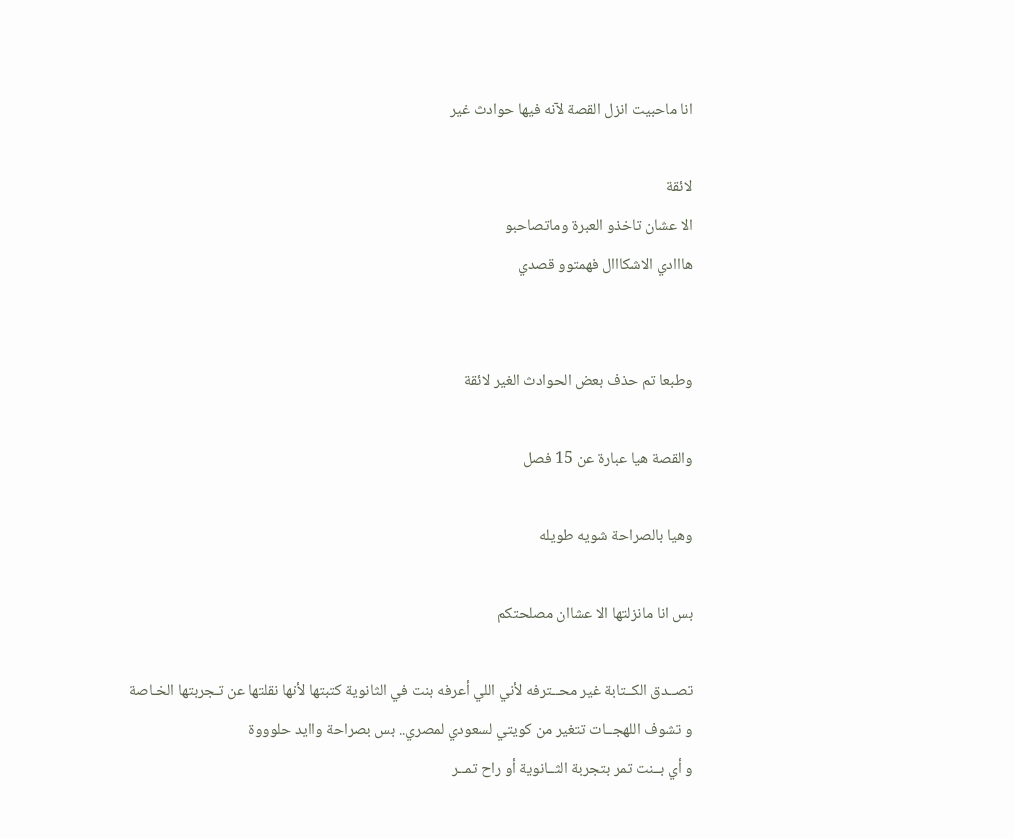انا ماحبيت انزل القصة لآنه فيها حوادث غير

لائقة
الا عشان تاخذو العبرة وماتصاحبو
هااادي الاشكااال فهمتوو قصدي


وطبعا تم حذف بعض الحوادث الغير لائقة

والقصة هيا عبارة عن 15 فصل

وهيا بالصراحة شويه طويله

بس انا مانزلتها الا عشاان مصلحتكم

تصــدق الكــتابة غير محــترفه لأني اللي أعرفه بنت في الثانوية كتبتها لأنها نقلتها عن تـجربتها الخـاصة
و تشوف اللهجــات تتغير من كويتي لسعودي لمصري.. بس بصراحة واايد حلوووة
و أي بــنت تمر بتجربة الثــانوية أو راح تمــر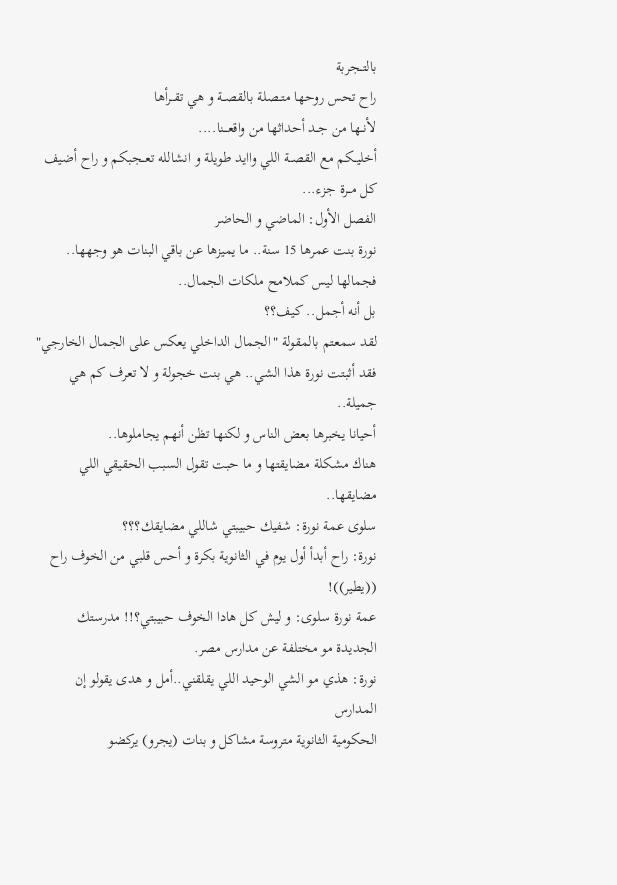بالتــجربة
راح تحس روحها متــصلة بالقصــة و هي تقــرأها
لأنــها من جــد أحداثها من واقعـــنا....
أخليــكم مع القصــة اللي واايد طويلة و انشالله تعــجبكم و راح أضيف كل مــرة جزء...
الفصل الأول: الماضي و الحاضر
نورة بنت عمرها 15 سنة.. ما يميزها عن باقي البنات هو وجهها.. فجمالها ليس كملامح ملكات الجمال..
بل أنه أجمل.. كيف؟؟
لقد سمعتم بالمقولة "الجمال الداخلي يعكس على الجمال الخارجي"
فقد أثبتت نورة هذا الشي.. هي بنت خجولة و لا تعرف كم هي جميلة..
أحيانا يخبرها بعض الناس و لكنها تظن أنهم يجاملوها..
هناك مشكلة مضايقتها و ما حبت تقول السبب الحقيقي اللي مضايقها..
سلوى عمة نورة: شفيك حبيبتي شاللي مضايقك؟؟؟
نورة: راح أبدأ أول يوم في الثانوية بكرة و أحس قلبي من الخوف راح ((يطير))!
عمة نورة سلوى: و ليش كل هادا الخوف حبيبتي؟!! مدرستك الجديدة مو مختلفة عن مدارس مصر.
نورة: هذي مو الشي الوحيد اللي يقلقني..أمل و هدى يقولو إن المدارس
الحكومية الثانوية متروسة مشاكل و بنات (يجرو) يركضو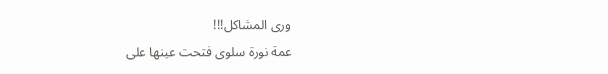ورى المشاكل!!!
عمة نورة سلوى فتحت عينها على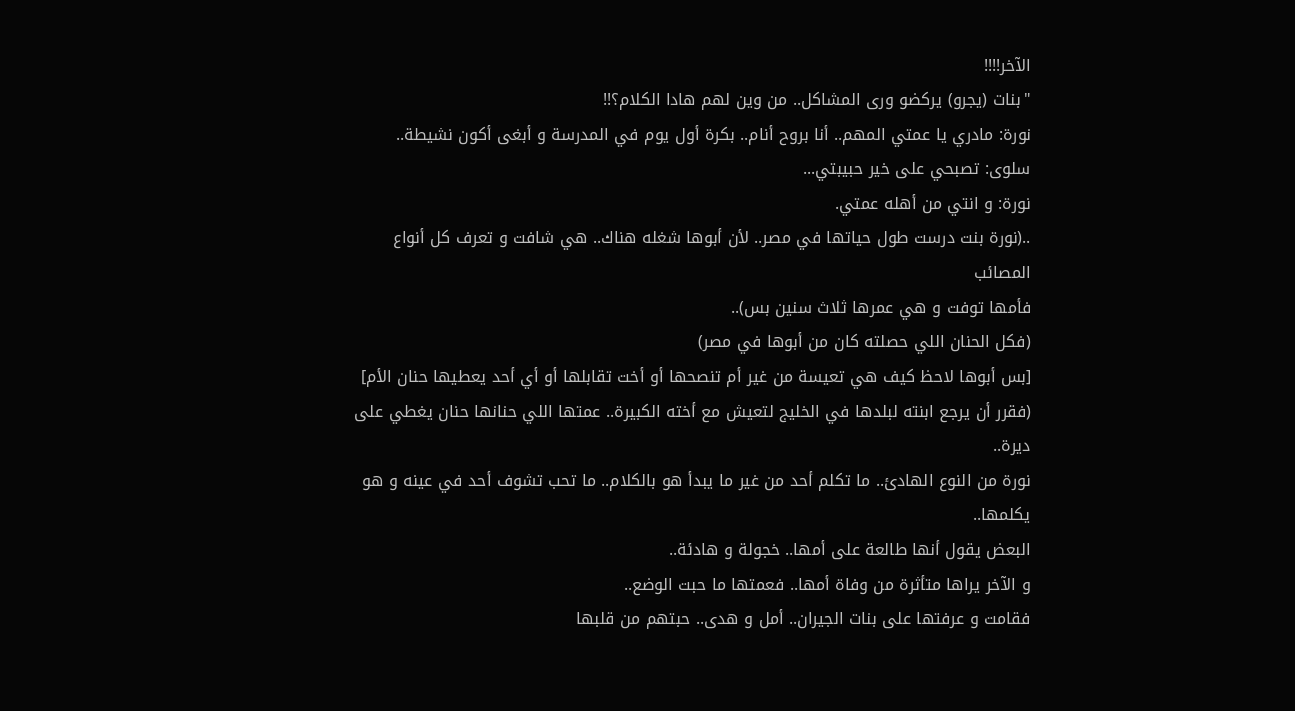الآخر!!!!
"بنات (يجرو) يركضو ورى المشاكل.. من وين لهم هادا الكلام؟!!
نورة: مادري يا عمتي المهم.. أنا بروح أنام.. بكرة أول يوم في المدرسة و أبغى أكون نشيطة..
سلوى: تصبحي على خير حبيبتي...
نورة: و انتي من أهله عمتي.
..(نورة بنت درست طول حياتها في مصر.. لأن أبوها شغله هناك.. هي شافت و تعرف كل أنواع المصائب
فأمها توفت و هي عمرها ثلاث سنين بس)..
(فكل الحنان اللي حصلته كان من أبوها في مصر)
[بس أبوها لاحظ كيف هي تعيسة من غير أم تنصحها أو أخت تقابلها أو أي أحد يعطيها حنان الأم]
(فقرر أن يرجع ابنته لبلدها في الخليج لتعيش مع أخته الكبيرة.. عمتها اللي حنانها حنان يغطي على ديرة..
نورة من النوع الهادئ.. ما تكلم أحد من غير ما يبدأ هو بالكلام.. ما تحب تشوف أحد في عينه و هو يكلمها..
البعض يقول أنها طالعة على أمها.. خجولة و هادئة..
و الآخر يراها متأثرة من وفاة أمها.. فعمتها ما حبت الوضع..
فقامت و عرفتها على بنات الجيران.. أمل و هدى.. حبتهم من قلبها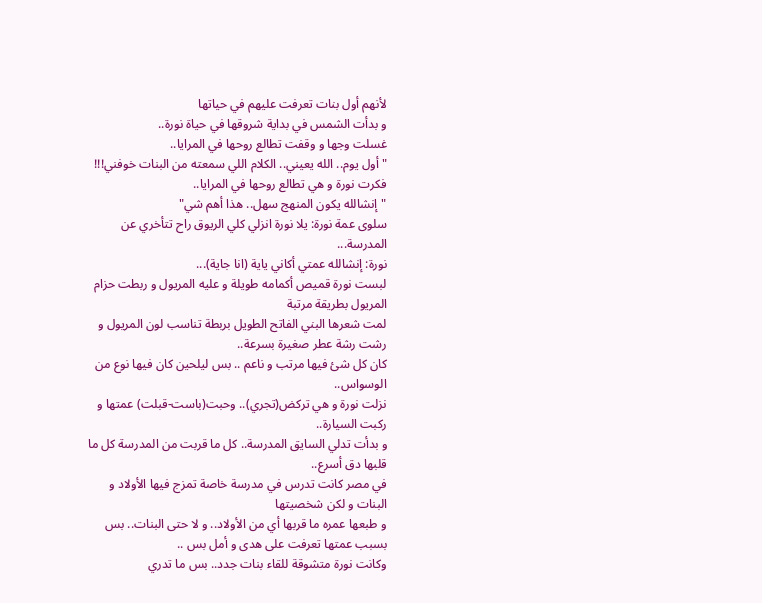لأنهم أول بنات تعرفت عليهم في حياتها
و بدأت الشمس في بداية شروقها في حياة نورة..
غسلت وجها و وقفت تطالع روحها في المرايا..
"أول يوم.. الله يعيني.. الكلام اللي سمعته من البنات خوفني!!!
فكرت نورة و هي تطالع روحها في المرايا..
"إنشالله يكون المنهج سهل.. هذا أهم شي"
سلوى عمة نورة: يلا نورة انزلي كلي الريوق راح تتأخري عن المدرسة...
نورة: إنشالله عمتي أكاني ياية (انا جاية)...
لبست نورة قميص أكمامه طويلة و عليه المريول و ربطت حزام المريول بطريقة مرتبة
لمت شعرها البني الفاتح الطويل بربطة تناسب لون المريول و رشت رشة عطر صغيرة بسرعة..
كان كل شئ فيها مرتب و ناعم .. بس ليلحين كان فيها نوع من الوسواس..
نزلت نورة و هي تركض(تجري).. وحبت(باست-قبلت) عمتها و ركبت السيارة..
و بدأت تدلي السايق المدرسة.. كل ما قربت من المدرسة كل ما قلبها دق أسرع..
في مصر كانت تدرس في مدرسة خاصة تمزج فيها الأولاد و البنات و لكن شخصيتها
و طبعها عمره ما قربها أي من الأولاد.. و لا حتى البنات.. بس بسبب عمتها تعرفت على هدى و أمل بس ..
وكانت نورة متشوقة للقاء بنات جدد.. بس ما تدري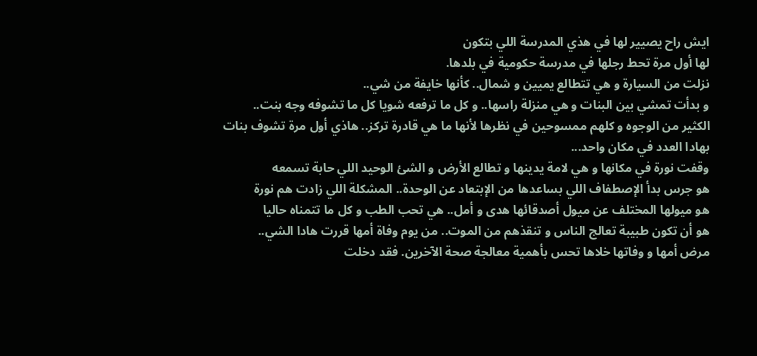ايش راح يصيير لها في هذي المدرسة اللي بتكون
لها أول مرة تحط رجلها في مدرسة حكومية في بلدها.
نزلت من السيارة و هي تتطالع يميين و شمال.. كأنها خايفة من شي..
و بدأت تمشي بين البنات و هي منزلة راسها.. و كل ما ترفعه شويا كل ما تشوفه وجه بنت..
الكثير من الوجوه و كلهم ممسوحين في نظرها لأنها ما هي قادرة تركز.. هاذي أول مرة تشوف بنات
بهادا العدد في مكان واحد...
وقفت نورة في مكانها و هي لامة يدينها و تطالع الأرض و الشئ الوحيد اللي حابة تسمعه
هو جرس بدأ الإصطفاف اللي بساعدها من الإبتعاد عن الوحدة.. المشكلة اللي زادت هم نورة
هو ميولها المختلف عن ميول أصدقائها هدى و أمل.. هي تحب الطب و كل ما تتمناه حاليا
هو أن تكون طبيبة تعالج الناس و تنقذهم من الموت.. من يوم وفاة أمها قررت هادا الشي..
مرض أمها و وفاتها خلاها تحس بأهمية معالجة صحة الآخرين. فقد دخلت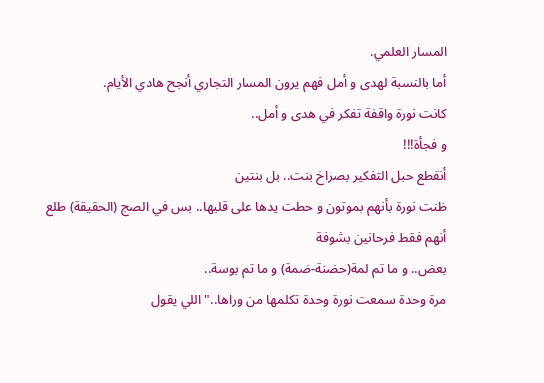المسار العلمي.
أما بالنسبة لهدى و أمل فهم يرون المسار التجاري أنجح هادي الأيام.
كانت نورة واقفة تفكر في هدى و أمل..
و فجأة!!!
أنقطع حبل التفكير بصراخ بنت.. بل بنتين
ظنت نورة بأنهم بموتون و حطت يدها على قلبها.. بس في الصج (الحقيقة) طلع أنهم فقط فرحانين بشوفة
بعض.. و ما تم لمة(حضنة-ضمة) و ما تم بوسة..
مرة وحدة سمعت نورة وحدة تكلمها من وراها.."اللي يقول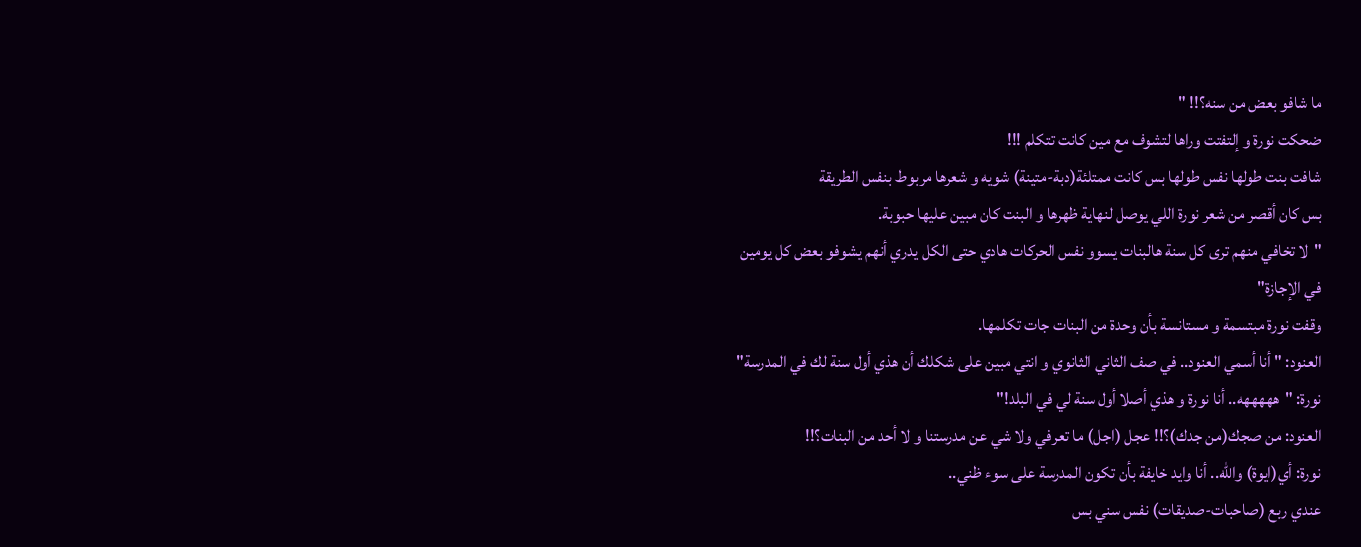ما شافو بعض من سنه؟!! "
ضحكت نورة و إلتفتت وراها لتشوف مع مين كانت تتكلم !!!
شافت بنت طولها نفس طولها بس كانت ممتلئة(دبة-متينة) شويه و شعرها مربوط بنفس الطريقة
بس كان أقصر من شعر نورة اللي يوصل لنهاية ظهرها و البنت كان مبين عليها حبوبة.
"لا تخافي منهم ترى كل سنة هالبنات يسوو نفس الحركات هادي حتى الكل يدري أنهم يشوفو بعض كل يومين
في الإجازة"
وقفت نورة مبتسمة و مستانسة بأن وحدة من البنات جات تكلمها.
العنود: " أنا أسمي العنود.. في صف الثاني الثانوي و انتي مبين على شكلك أن هذي أول سنة لك في المدرسة"
نورة: "هههههه.. أنا نورة و هذي أصلا أول سنة لي في البلد!"
العنود: من صجك(من جدك)؟!! عجل (اجل) ما تعرفي ولا شي عن مدرستنا و لا أحد من البنات؟!!
نورة: أي(ايوة) والله.. أنا وايد خايفة بأن تكون المدرسة على سوء ظني..
عندي ربع (صاحبات-صديقات) نفس سني بس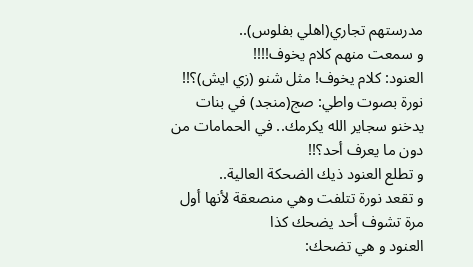مدرستهم تجاري(اهلي بفلوس)..
و سمعت منهم كلام يخوف!!!!
العنود: كلام يخوف! مثل شنو (زي ايش)؟!!
نورة بصوت واطي: صج(منجد) في بنات يدخنو سجاير الله يكرمك.. في الحمامات من دون ما يعرف أحد؟!!
و تطلع العنود ذيك الضحكة العالية..
و تقعد نورة تتلفت وهي منصعقة لأنها أول مرة تشوف أحد يضحك كذا
العنود و هي تضحك: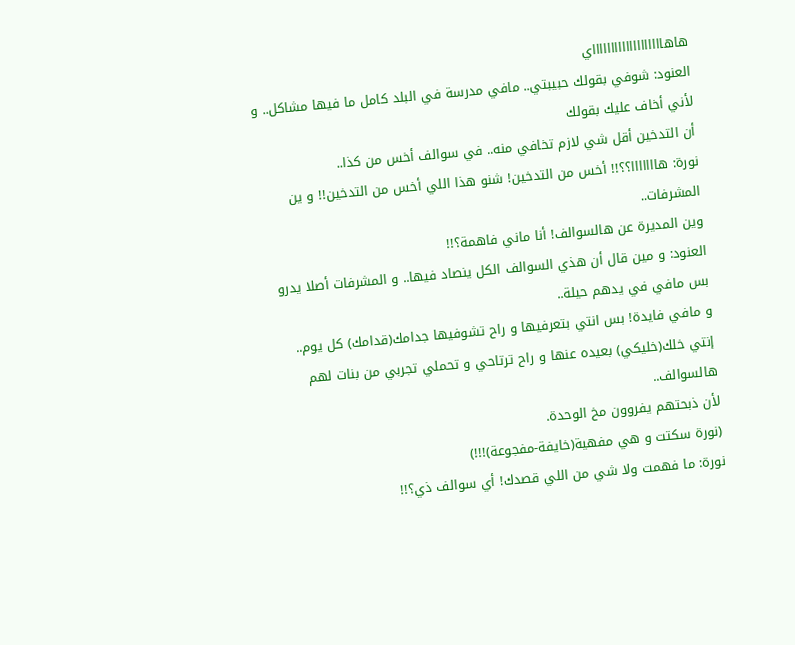هاهاااااااااااااااااااي
العنود: شوفي بقولك حبيبتي.. مافي مدرسة في البلد كامل ما فيها مشاكل.. و لأني أخاف عليك بقولك
أن التدخين أقل شي لازم تخافي منه.. في سوالف أخس من كذا..
نورة: هااااااا؟؟!! أخس من التدخين! شنو هذا اللي أخس من التدخين!! و ين المشرفات..
وين المديرة عن هالسوالف! أنا ماني فاهمة؟!!
العنود: و مين قال أن هذي السوالف الكل ينصاد فيها.. و المشرفات أصلا يدرو
بس مافي في يدهم حيلة..
و مافي فايدة! بس انتي بتعرفيها و راح تشوفيها جدامك(قدامك) كل يوم..
إنتي خلك(خليكي) بعيده عنها و راح ترتاحي و تحملي تجربي من بنات لهم هالسوالف..
لأن ذبحتهم يفروون مخ الوحدة.
(نورة سكتت و هي مفهية(خايفة-مفجوعة)!!!)
نورة: ما فهمت ولا شي من اللي قصدك! أي سوالف ذي؟!!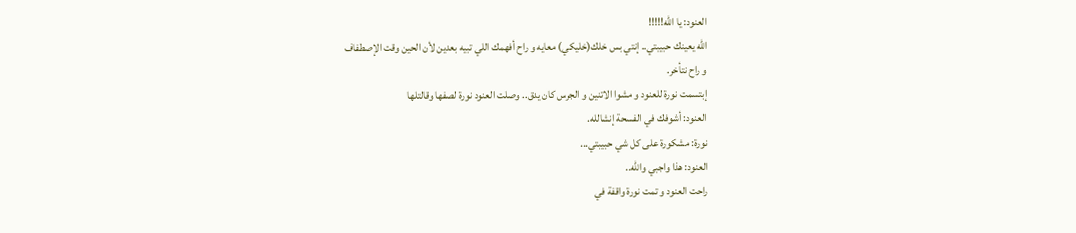العنود: يا الله!!!!!
الله يعينك حبيبتي.. إنتي بس خلك(خليكي) معايه و راح أفهمك اللي تبيه بعدين لأن الحين وقت الإصطفاف
و راح نتأخر.
إبتسمت نورة للعنود و مشوا الاتنين و الجرس كان يدق.. وصلت العنود نورة لصفها وقالتلها
العنود: أشوفك في الفسحة إنشالله.
نورة: مشكورة على كل شي حبيبتي...
العنود: هذا واجبي والله..
راحت العنود و تمت نورة واقفة في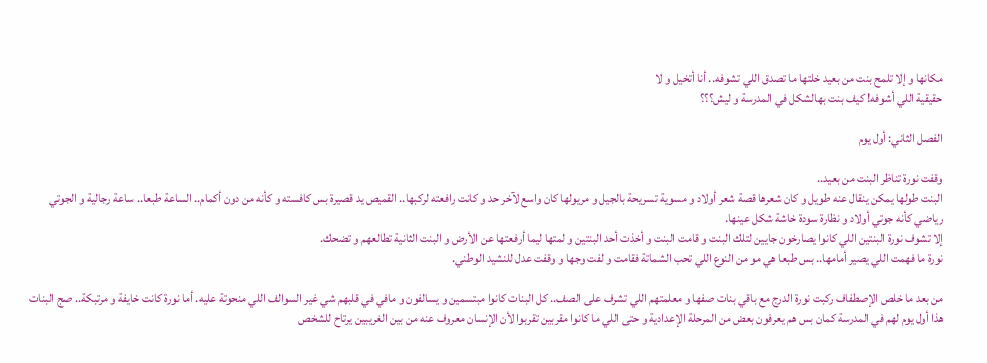مكانها و إلا تلمح بنت من بعيد خلتها ما تصدق اللي تشوفه.. أنا أتخيل و لا
حقيقية اللي أشوفه! كيف بنت بهالشكل في المدرسة و ليش؟؟؟

الفصل الثاني: أول يوم

وقفت نورة تناظر البنت من بعيد..
البنت طولها يمكن ينقال عنه طويل و كان شعرها قصة شعر أولاد و مسوية تسريحة بالجيل و مريولها كان واسع لآخر حد و كانت رافعته لركبها.. القميص يد قصيرة بس كافسته و كأنه من دون أكمام.. الساعة طبعا.. ساعة رجالية و الجوتي رياضي كأنه جوتي أولاد و نظارة سودة خاشة شكل عينها.
إلا تشوف نورة البنتين اللي كانوا يصارخون جايين لتلك البنت و قامت البنت و أخذت أحد البنتين و لمتها ليما أرفعتها عن الأرض و البنت الثانية تطالعهم و تضحك.
نورة ما فهمت اللي يصير أمامها.. بس طبعا هي مو من النوع اللي تحب الشماتة فقامت و لفت وجها و وقفت عدل للنشيد الوطني.

من بعد ما خلص الإصطفاف ركبت نورة الدرج مع باقي بنات صفها و معلمتهم اللي تشرف على الصف.. كل البنات كانوا مبتسمين و يسالفون و مافي في قلبهم شي غير السوالف اللي منحوتة عليه. أما نورة كانت خايفة و مرتبكة.. صج البنات هذا أول يوم لهم في المدرسة كمان بس هم يعرفون بعض من المرحلة الإعدادية و حتى اللي ما كانوا مقربين تقربوا لأن الإنسان معروف عنه من بين الغريبين يرتاح للشخص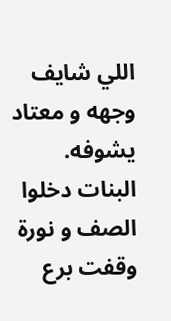اللي شايف وجهه و معتاد يشوفه.
البنات دخلوا الصف و نورة وقفت برع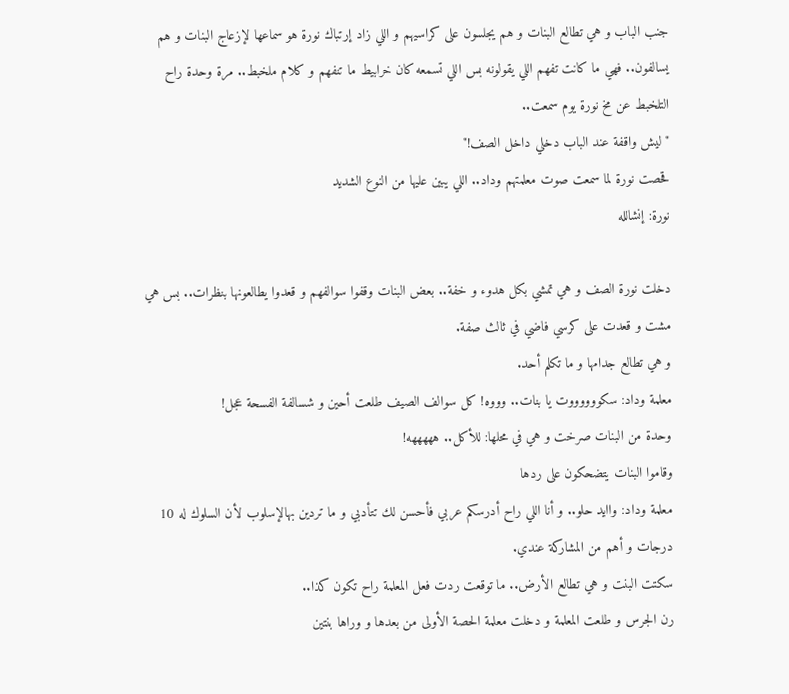جنب الباب و هي تطالع البنات و هم يجلسون على كراسيهم و اللي زاد إرتباك نورة هو سماعها لإزعاج البنات و هم يسالفون.. فهي ما كانت تفهم اللي يقولونه بس اللي تسمعه كان خرابيط ما تنفهم و كلام ملخبط.. مرة وحدة راح التلخبط عن مخ نورة يوم سمعت..
"ليش واقفة عند الباب دخلي داخل الصف!"
قحصت نورة لما سمعت صوت معلمتهم وداد.. اللي يبين عليها من النوع الشديد
نورة: إنشالله

دخلت نورة الصف و هي تمشي بكل هدوء و خفة.. بعض البنات وقفوا سوالفهم و قعدوا يطالعونها بنظرات.. بس هي مشت و قعدت على كرسي فاضي في ثالث صفة.
و هي تطالع جدامها و ما تكلم أحد.
معلمة وداد: سكووووووت يا بنات.. وووه! كل سوالف الصيف طلعت أحين و شسالفة الفسحة عجل!
وحدة من البنات صرخت و هي في محلها: للأكل.. هههههه!
وقاموا البنات يتضحكون على ردها
معلمة وداد: واايد حلو.. و أنا اللي راح أدرسكم عربي فأحسن لك تتأدبي و ما تردين بهالإسلوب لأن السلوك له 10 درجات و أهم من المشاركة عندي.
سكتت البنت و هي تطالع الأرض.. ما توقعت ردت فعل المعلمة راح تكون كذا..
رن الجرس و طلعت المعلمة و دخلت معلمة الحصة الأولى من بعدها و وراها بنتين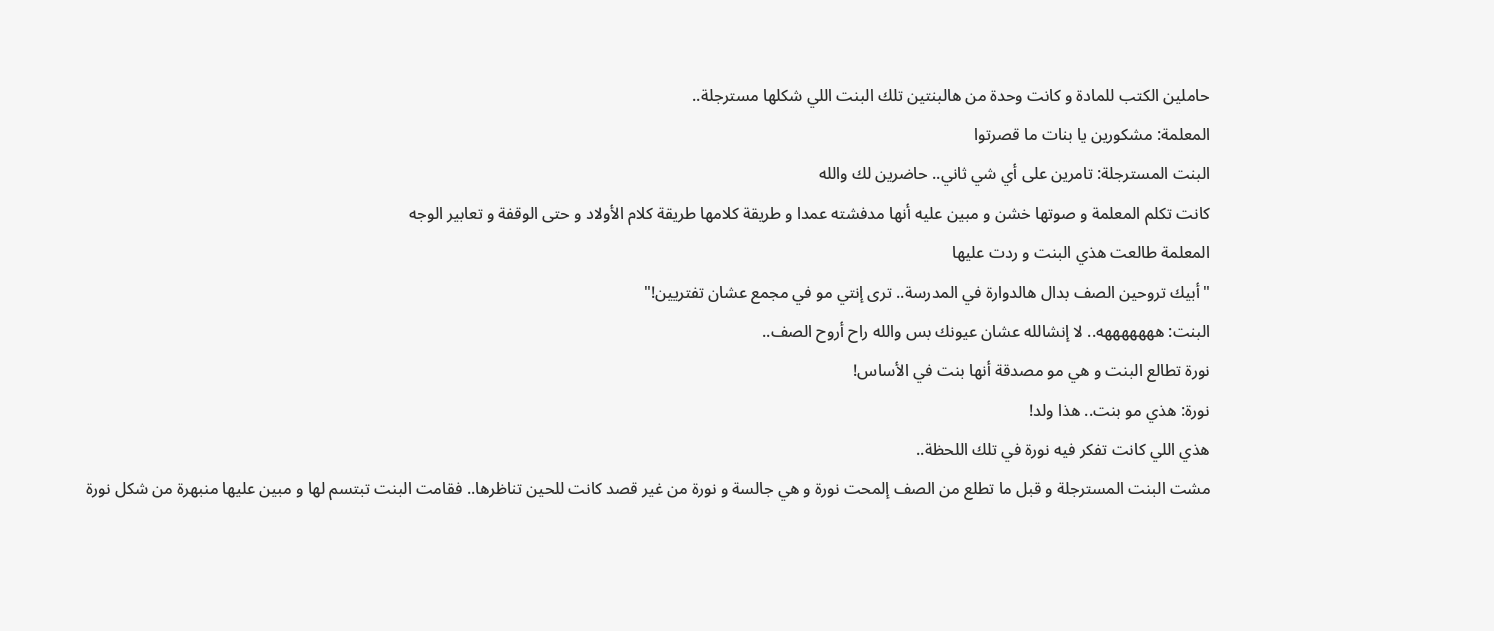حاملين الكتب للمادة و كانت وحدة من هالبنتين تلك البنت اللي شكلها مسترجلة..
المعلمة: مشكورين يا بنات ما قصرتوا
البنت المسترجلة: تامرين على أي شي ثاني.. حاضرين لك والله
كانت تكلم المعلمة و صوتها خشن و مبين عليه أنها مدفشته عمدا و طريقة كلامها طريقة كلام الأولاد و حتى الوقفة و تعابير الوجه
المعلمة طالعت هذي البنت و ردت عليها
"أبيك تروحين الصف بدال هالدوارة في المدرسة.. ترى إنتي مو في مجمع عشان تفتريين!"
البنت: هههههههه.. لا إنشالله عشان عيونك بس والله راح أروح الصف..
نورة تطالع البنت و هي مو مصدقة أنها بنت في الأساس!
نورة: هذي مو بنت.. هذا ولد!
هذي اللي كانت تفكر فيه نورة في تلك اللحظة..
مشت البنت المسترجلة و قبل ما تطلع من الصف إلمحت نورة و هي جالسة و نورة من غير قصد كانت للحين تناظرها.. فقامت البنت تبتسم لها و مبين عليها منبهرة من شكل نورة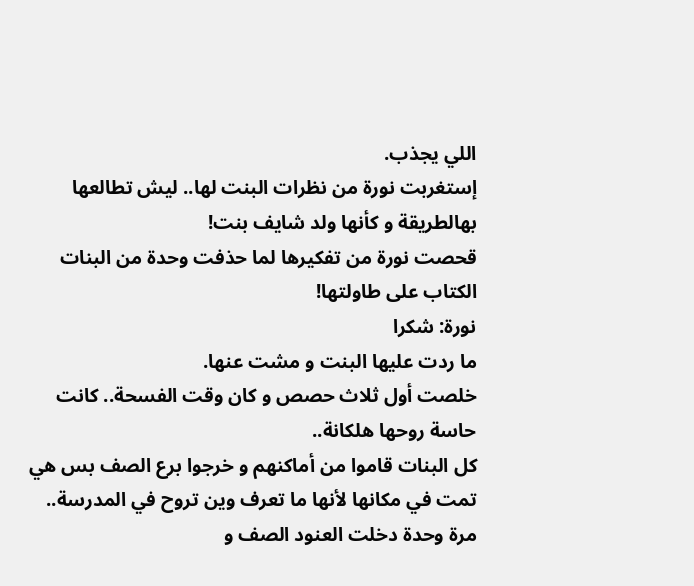اللي يجذب.
إستغربت نورة من نظرات البنت لها.. ليش تطالعها بهالطريقة و كأنها ولد شايف بنت!
قحصت نورة من تفكيرها لما حذفت وحدة من البنات الكتاب على طاولتها!
نورة: شكرا
ما ردت عليها البنت و مشت عنها.
خلصت أول ثلاث حصص و كان وقت الفسحة.. كانت حاسة روحها هلكانة..
كل البنات قاموا من أماكنهم و خرجوا برع الصف بس هي تمت في مكانها لأنها ما تعرف وين تروح في المدرسة..
مرة وحدة دخلت العنود الصف و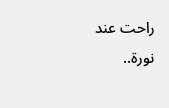راحت عند نورة..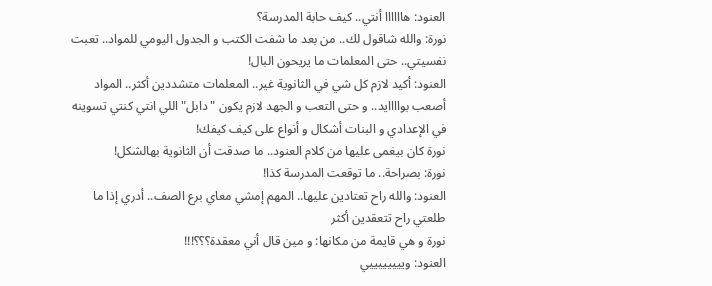العنود: هاااااا أنتي.. كيف حابة المدرسة؟
نورة: والله شاقول لك.. من بعد ما شفت الكتب و الجدول اليومي للمواد.. تعبت نفسيتي.. حتى المعلمات ما يريحون البال!
العنود: أكيد لازم كل شي في الثانوية غير.. المعلمات متشددين أكثر.. المواد أصعب بواااايد.. و حتى التعب و الجهد لازم يكون "دابل" اللي انتي كنتي تسوينه في الإعدادي و البنات أشكال و أنواع على كيف كيفك!
نورة كان بيغمى عليها من كلام العنود.. ما صدقت أن الثانوية بهالشكل!
نورة: بصراحة.. ما توقعت المدرسة كذا!
العنود: والله راح تعتادين عليها.. المهم إمشي معاي برع الصف.. أدري إذا ما طلعتي راح تتعقدين أكثر
نورة و هي قايمة من مكانها: و مين قال أني معقدة؟؟؟!!!
العنود: وييييييييي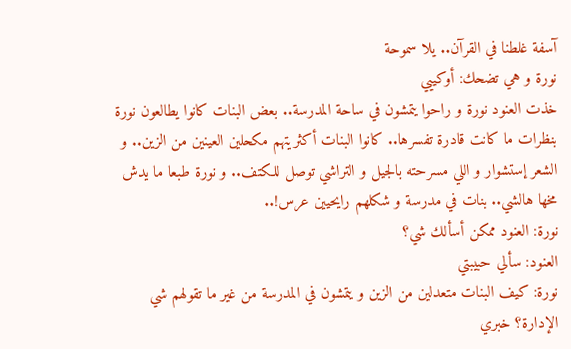آسفة غلطنا في القرآن.. يلا سموحة
نورة و هي تضحك: أوكييي
خذت العنود نورة و راحوا يتمشون في ساحة المدرسة.. بعض البنات كانوا يطالعون نورة بنظرات ما كانت قادرة تفسرها.. كانوا البنات أكثريتهم مكحلين العينين من الزين.. و الشعر إستشوار و اللي مسرحته بالجيل و التراشي توصل للكتف.. و نورة طبعا ما يدش مخها هالشي.. بنات في مدرسة و شكلهم رايحيين عرس!..
نورة: العنود ممكن أسألك شي؟
العنود: سألي حبيبتي
نورة: كيف البنات متعدلين من الزين و يتمشون في المدرسة من غير ما تقولهم شي الإدارة؟ خبري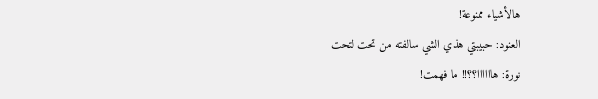هالأشياء ممنوعة!
العنود: حبيبتي هذي الشي سالفته من تحت لتحت
نورة: هاااااا؟؟!! ما فهمت!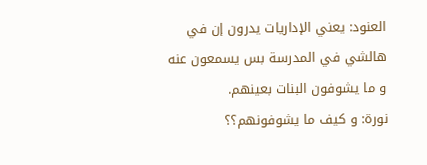العنود: يعني الإداريات يدرون إن في هالشي في المدرسة بس يسمعون عنه و ما يشوفون البنات بعينهم.
نورة: و كيف ما يشوفونهم؟؟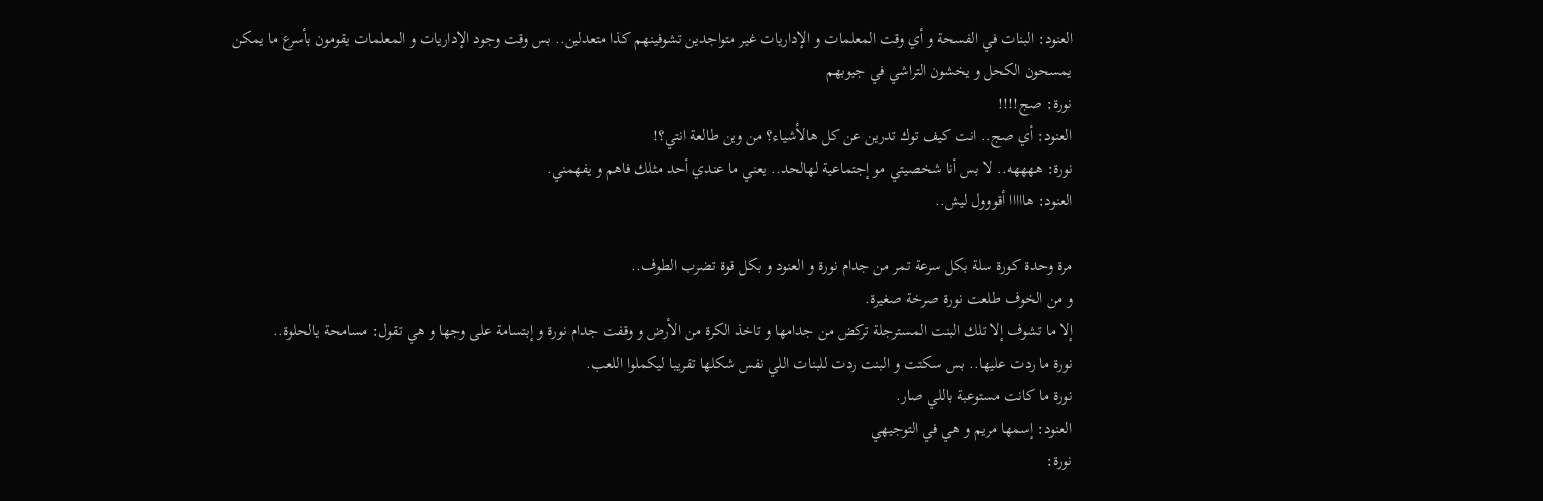العنود: البنات في الفسحة و أي وقت المعلمات و الإداريات غير متواجدين تشوفينهم كذا متعدلين.. بس وقت وجود الإداريات و المعلمات يقومون بأسرع ما يمكن يمسحون الكحل و يخشون التراشي في جيوبهم
نورة: صج!!!!
العنود: أي صج.. انت كيف توك تدرين عن كل هالأشياء؟ من وين طالعة انتي؟!
نورة: ههههه.. لا بس أنا شخصيتي مو إجتماعية لهالحد.. يعني ما عندي أحد مثلك فاهم و يفهمني.
العنود: هااااا أقووول ليش..

مرة وحدة كورة سلة بكل سرعة تمر من جدام نورة و العنود و بكل قوة تضرب الطوف..
و من الخوف طلعت نورة صرخة صغيرة.
إلا ما تشوف إلا تلك البنت المسترجلة تركض من جدامها و تاخذ الكرة من الأرض و وقفت جدام نورة و إبتسامة على وجها و هي تقول: مسامحة يالحلوة..
نورة ما ردت عليها.. بس سكتت و البنت ردت للبنات اللي نفس شكلها تقريبا ليكملوا اللعب.
نورة ما كانت مستوعبة باللي صار.
العنود: إسمها مريم و هي في التوجيهي
نورة: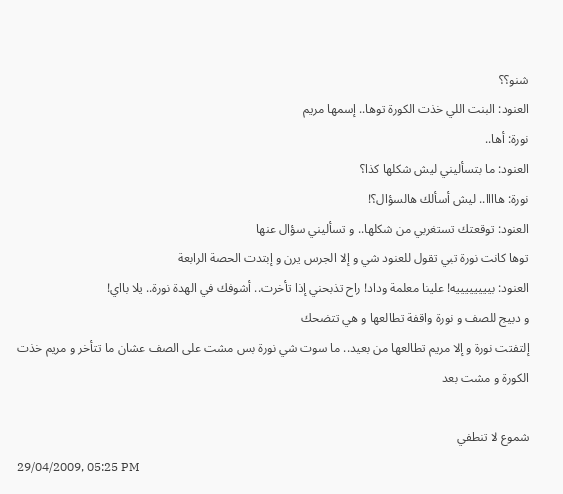شنو؟؟
العنود: البنت اللي خذت الكورة توها.. إسمها مريم
نورة: أها..
العنود: ما بتسأليني ليش شكلها كذا؟
نورة: هاااا.. ليش أسألك هالسؤال؟!
العنود: توقعتك تستغربي من شكلها.. و تسأليني سؤال عنها
توها كانت نورة تبي تقول للعنود شي و إلا الجرس يرن و إبتدت الحصة الرابعة
العنود: بييييييييه! علينا معلمة وداد! راح تذبحني إذا تأخرت.. أشوفك في الهدة نورة.. يلا بااي!
و دبيج للصف و نورة واقفة تطالعها و هي تتضحك
إلتفتت نورة و إلا مريم تطالعها من بعيد.. ما سوت شي نورة بس مشت على الصف عشان ما تتأخر و مريم خذت الكورة و مشت بعد

شموع لا تنطفي
29/04/2009, 05:25 PM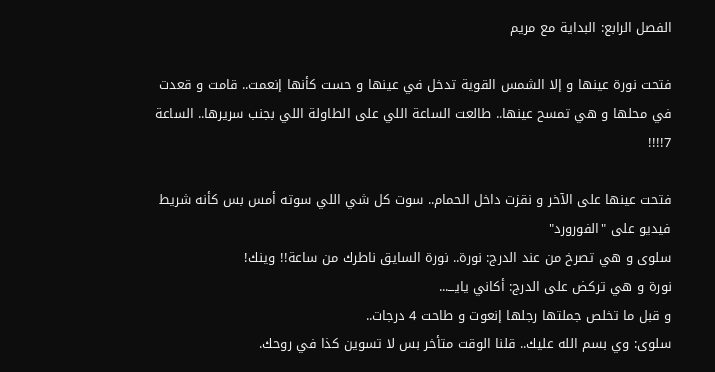الفصل الرابع: البداية مع مريم

فتحت نورة عينها و إلا الشمس القوية تدخل في عينها و حست كأنها إنعمت.. قامت و قعدت في محلها و هي تمسح عينها.. طالعت الساعة اللي على الطاولة اللي بجنب سريرها.. الساعة 7!!!!

فتحت عينها على الآخر و نقزت داخل الحمام.. سوت كل شي اللي سوته أمس بس كأنه شريط فيديو على "الفورورد"
سلوى و هي تصرخ من عند الدرج: نورة.. نورة السايق ناطرك من ساعة!! وينك!
نورة و هي تركض على الدرج: أكاني يايـــ...
و قبل ما تخلص جملتها رجلها إنعوت و طاحت 4 درجات..
سلوى: وي بسم الله عليك.. قلنا الوقت متأخر بس لا تسوين كذا في روحك.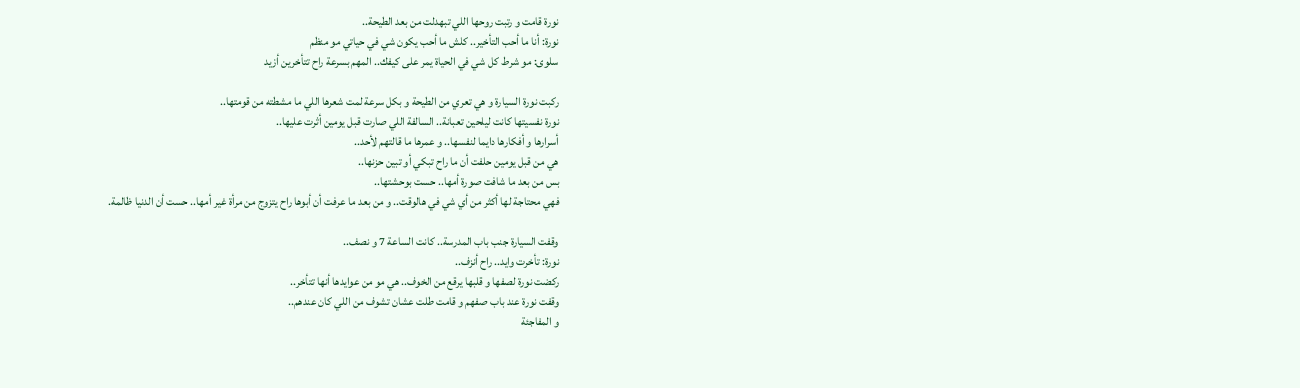نورة قامت و رتبت روحها اللي تبهدلت من بعد الطيحة..
نورة: أنا ما أحب التأخير.. كلش ما أحب يكون شي في حياتي مو منظم
سلوى: مو شرط كل شي في الحياة يمر على كيفك.. المهم بسرعة راح تتأخرين أزيد

ركبت نورة السيارة و هي تعري من الطيحة و بكل سرعة لمت شعرها اللي ما مشطته من قومتها..
نورة نفسيتها كانت ليلحين تعبانة.. السالفة اللي صارت قبل يومين أثرت عليها..
أسرارها و أفكارها دايما لنفسها.. و عمرها ما قالتهم لأحد..
هي من قبل يومين حلفت أن ما راح تبكي أو تبين حزنها..
بس من بعد ما شافت صورة أمها.. حست بوحشتها..
فهي محتاجة لها أكثر من أي شي في هالوقت.. و من بعد ما عرفت أن أبوها راح يتزوج من مرأة غير أمها.. حست أن الدنيا ظالمة.

وقفت السيارة جنب باب المدرسة.. كانت الساعة 7 و نصف..
نورة: تأخرت وايد.. راح أنزف..
ركضت نورة لصفها و قلبها يرقع من الخوف.. هي مو من عوايدها أنها تتأخر..
وقفت نورة عند باب صفهم و قامت طلت عشان تشوف من اللي كان عندهم..
و المفاجئة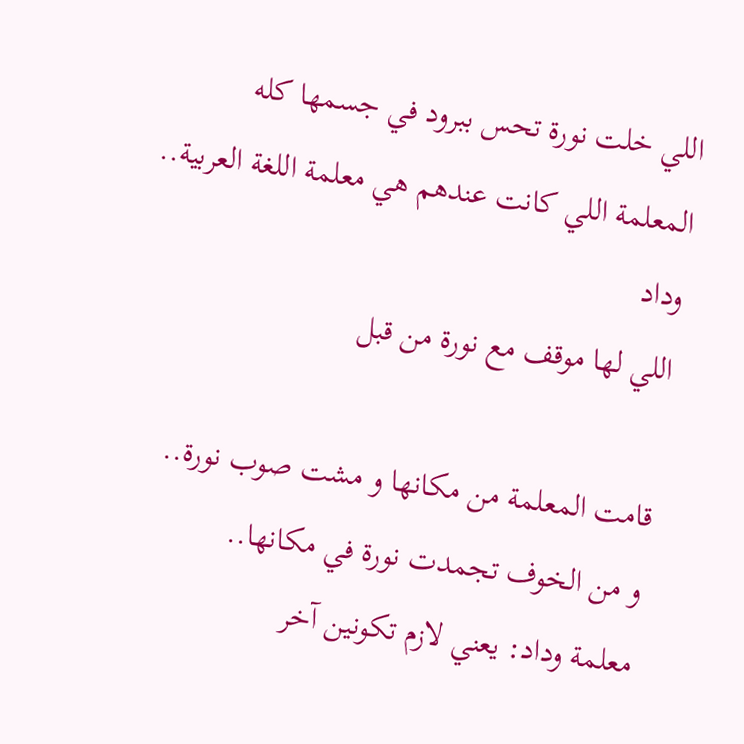اللي خلت نورة تحس ببرود في جسمها كله
المعلمة اللي كانت عندهم هي معلمة اللغة العربية.. وداد
اللي لها موقف مع نورة من قبل

قامت المعلمة من مكانها و مشت صوب نورة..
و من الخوف تجمدت نورة في مكانها..
معلمة وداد: يعني لازم تكونين آخر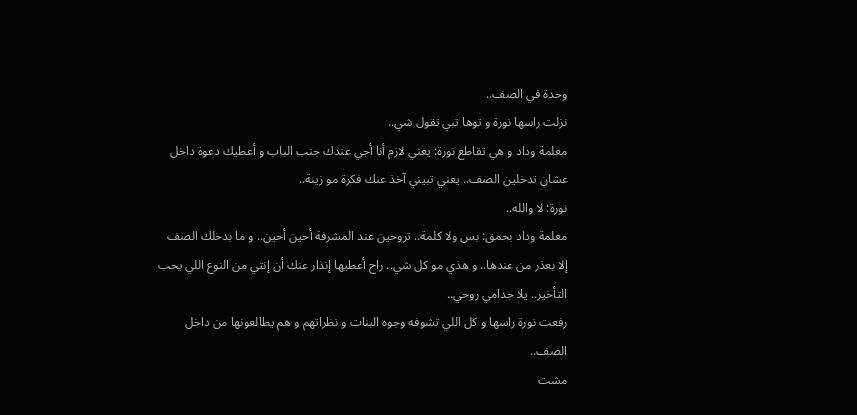وحدة في الصف..
نزلت راسها نورة و توها تبي تقول شي..
معلمة وداد و هي تقاطع نورة: يعني لازم أنا أجي عندك جنب الباب و أعطيك دعوة داخل عشان تدخلين الصف.. يعني تبيني آخذ عنك فكرة مو زينة..
نورة: لا والله..
معلمة وداد بحمق: بس ولا كلمة.. تروحين عند المشرفة أحين أحين.. و ما بدخلك الصف إلا بعذر من عندها.. و هذي مو كل شي.. راح أعطيها إنذار عنك أن إنتي من النوع اللي يحب التأخير.. يلا جدامي روحي..
رفعت نورة راسها و كل اللي تشوفه وجوه البنات و نظراتهم و هم يطالعونها من داخل الصف..
مشت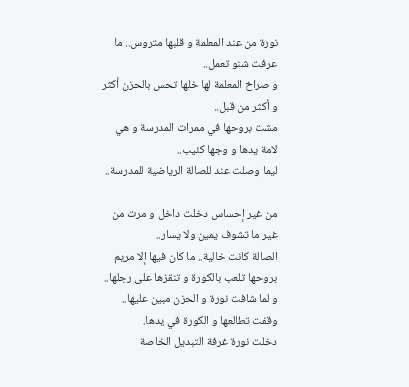نورة من عند المعلمة و قلبها متروس.. ما عرفت شنو تعمل..
و صراخ المعلمة لها خلها تحس بالحزن أكثر و أكثر من قبل..
مشت بروحها في ممرات المدرسة و هي لامة يدها و وجها كئيب..
ليما وصلت عند للصالة الرياضية للمدرسة..

من غير إحساس دخلت داخل و مرت من غير ما تشوف يمين ولا يسار..
الصالة كانت خالية.. ما كان فيها إلا مريم بروحها تلعب بالكورة و تنقزها على رجلها..
و لما شافت نورة و الحزن مبين عليها.. وقفت تطالعها و الكورة في يدها.
دخلت نورة غرفة التبديل الخاصة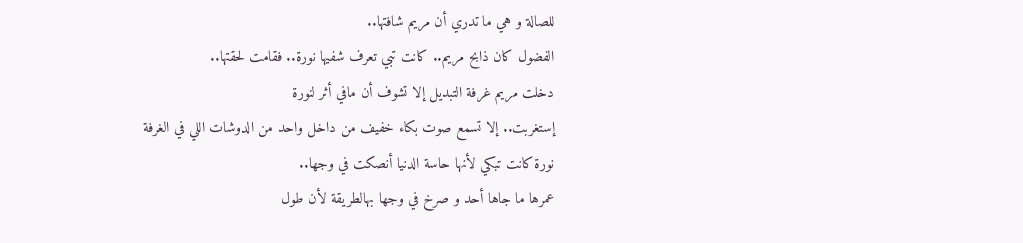للصالة و هي ما تدري أن مريم شافتها..
الفضول كان ذابح مريم.. كانت تبي تعرف شفيها نورة.. فقامت لحقتها..
دخلت مريم غرفة التبديل إلا تشوف أن مافي أثر لنورة
إستغربت.. إلا تسمع صوت بكاء خفيف من داخل واحد من الدوشات اللي في الغرفة
نورة كانت تبكي لأنها حاسة الدنيا أنصكت في وجها..
عمرها ما جاها أحد و صرخ في وجها بهالطريقة لأن طول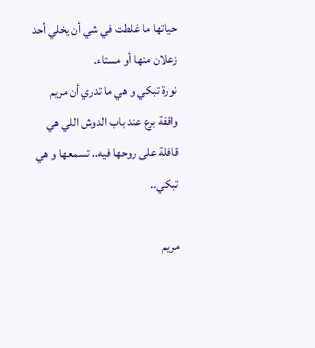حياتها ما غلطت في شي أن يخلي أحد زعلان منها أو مستاء.
نورة تبكي و هي ما تدري أن مريم واقفة برع عند باب الدوش اللي هي قافلة على روحها فيه.. تسمعها و هي تبكي..

مريم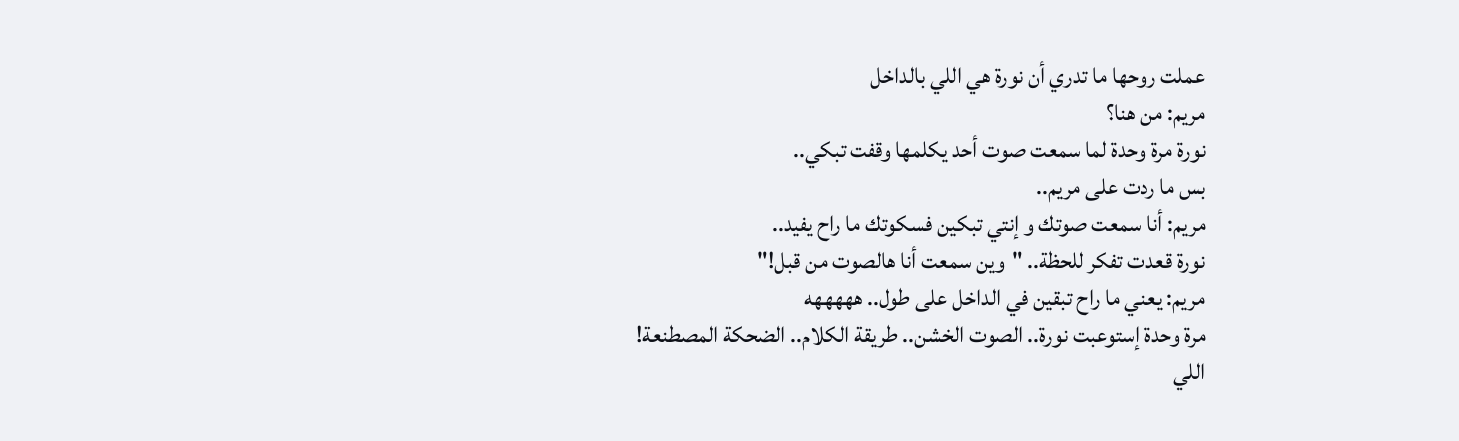عملت روحها ما تدري أن نورة هي اللي بالداخل
مريم: من هنا؟
نورة مرة وحدة لما سمعت صوت أحد يكلمها وقفت تبكي..
بس ما ردت على مريم..
مريم: أنا سمعت صوتك و إنتي تبكين فسكوتك ما راح يفيد..
نورة قعدت تفكر للحظة.. "وين سمعت أنا هالصوت من قبل!"
مريم: يعني ما راح تبقين في الداخل على طول.. هههههه
مرة وحدة إستوعبت نورة.. الصوت الخشن.. طريقة الكلام.. الضحكة المصطنعة!
اللي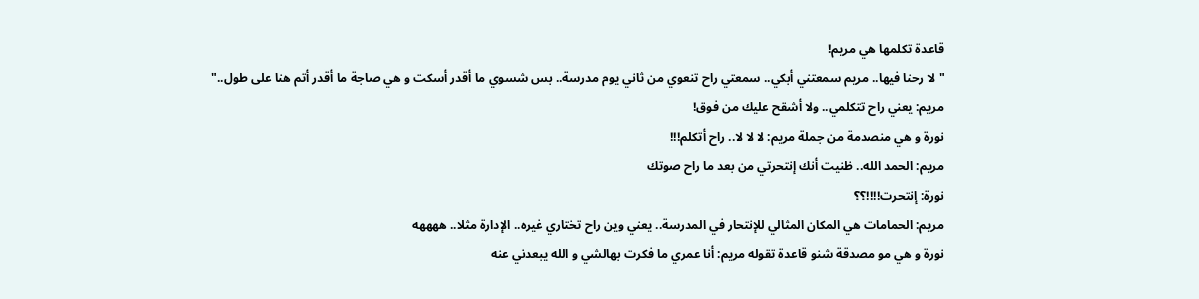قاعدة تكلمها هي مريم!
"لا رحنا فيها.. مريم سمعتني أبكي.. سمعتي راح تنعوي من ثاني يوم مدرسة.. بس شسوي ما أقدر أسكت و هي صاجة ما أقدر أتم هنا على طول.."
مريم: يعني راح تتكلمي.. ولا أشقح عليك من فوق!
نورة و هي منصدمة من جملة مريم: لا لا لا.. راح أتكلم!!!
مريم: الحمد الله.. ظنيت أنك إنتحرتي من بعد ما راح صوتك
نورة: إنتحرت!!!!؟؟
مريم: الحمامات هي المكان المثالي للإنتحار في المدرسة.. يعني وين راح تختاري غيره.. الإدارة مثلا.. ههههه
نورة و هي مو مصدقة شنو قاعدة تقوله مريم: أنا عمري ما فكرت بهالشي و الله يبعدني عنه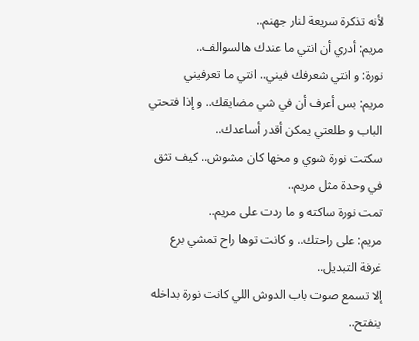لأنه تذكرة سريعة لنار جهنم..
مريم: أدري أن انتي ما عندك هالسوالف..
نورة: و انتي شعرفك فيني.. انتي ما تعرفيني
مريم: بس أعرف أن في شي مضايقك.. و إذا فتحتي الباب و طلعتي يمكن أقدر أساعدك..
سكتت نورة شوي و مخها كان مشوش.. كيف تثق في وحدة مثل مريم..
تمت نورة ساكته و ما ردت على مريم..
مريم: على راحتك.. و كانت توها راح تمشي برع غرفة التبديل..
إلا تسمع صوت باب الدوش اللي كانت نورة بداخله ينفتح..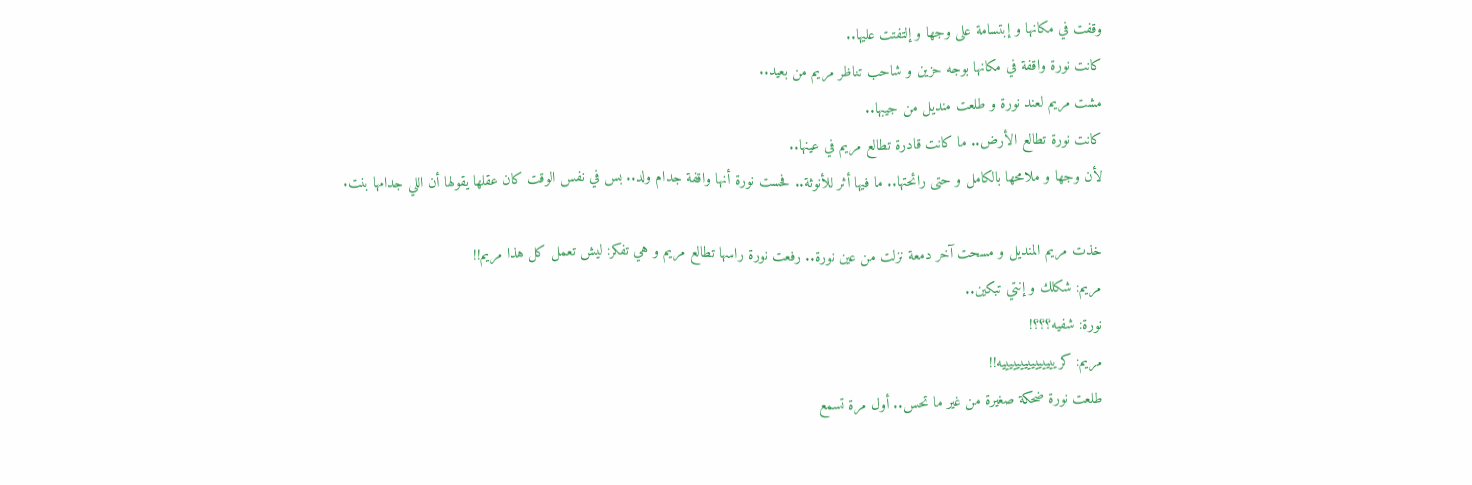وقفت في مكانها و إبتسامة على وجها و إلتفتت عليها..
كانت نورة واقفة في مكانها بوجه حزين و شاحب تناظر مريم من بعيد..
مشت مريم لعند نورة و طلعت منديل من جيبها..
كانت نورة تطالع الأرض.. ما كانت قادرة تطالع مريم في عينها..
لأن وجها و ملامحها بالكامل و حتى رائحتها.. ما فيها أثر للأنوثة.. فحست نورة أنها واقفة جدام ولد.. بس في نفس الوقت كان عقلها يقولها أن اللي جدامها بنت.

خذت مريم المنديل و مسحت آخر دمعة نزلت من عين نورة.. رفعت نورة راسها تطالع مريم و هي تفكر: ليش تعمل كل هذا مريم!!
مريم: شكلك و إنتي تبكين..
نورة: شفيه؟؟؟!
مريم: كريييييييييييييييه!!
طلعت نورة ضحكة صغيرة من غير ما تحس.. أول مرة تسمع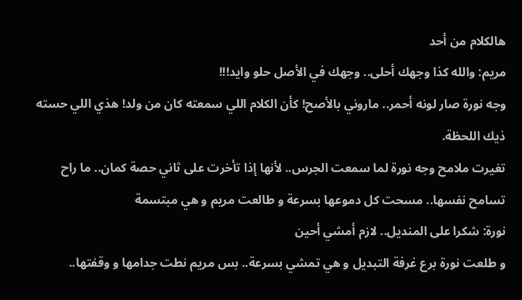هالكلام من أحد
مريم: والله كذا وجهك أحلى.. وجهك في الأصل حلو وايد!!!
وجه نورة صار لونه أحمر.. ماروني بالأصح! كأن الكلام اللي سمعته كان من ولد! هذي اللي حسته ذيك اللحظة.
تغيرت ملامح وجه نورة لما سمعت الجرس.. لأنها إذا تأخرت على ثاني حصة كمان.. ما راح تسامح نفسها.. مسحت كل دموعها بسرعة و طالعت مريم و هي مبتسمة
نورة: شكرا على المنديل.. لازم أمشي أحين
و طلعت نورة برع غرفة التبديل و هي تمشي بسرعة.. بس مريم نطت جدامها و وقفتها..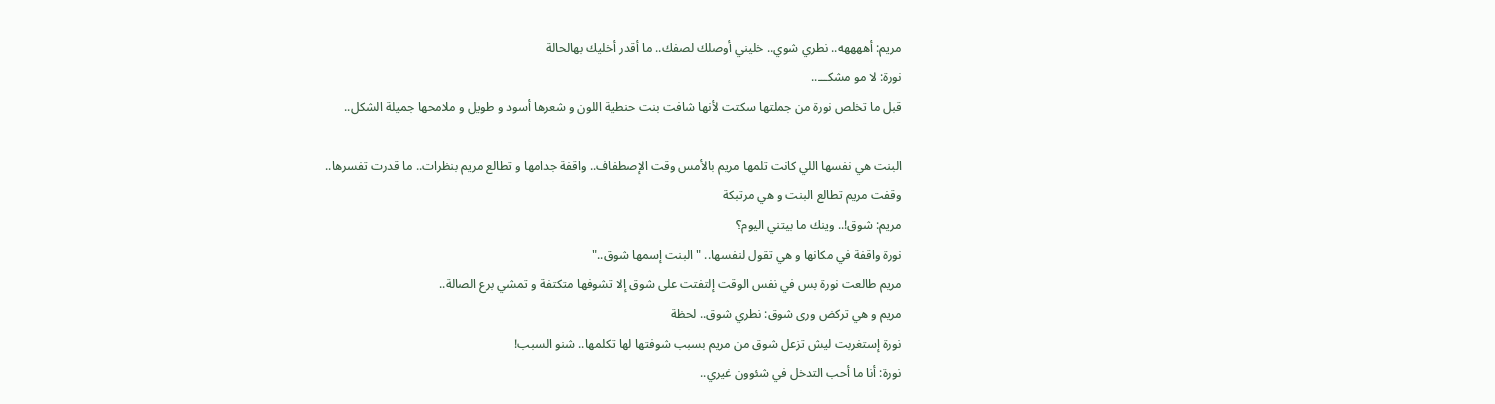مريم: أههههه.. نطري شوي.. خليني أوصلك لصفك.. ما أقدر أخليك بهالحالة
نورة: لا مو مشكـــ..
قبل ما تخلص نورة من جملتها سكتت لأنها شافت بنت حنطية اللون و شعرها أسود و طويل و ملامحها جميلة الشكل..

البنت هي نفسها اللي كانت تلمها مريم بالأمس وقت الإصطفاف.. واقفة جدامها و تطالع مريم بنظرات.. ما قدرت تفسرها..
وقفت مريم تطالع البنت و هي مرتبكة
مريم: شوق!.. وينك ما بيتني اليوم؟
نورة واقفة في مكانها و هي تقول لنفسها.. "البنت إسمها شوق.."
مريم طالعت نورة بس في نفس الوقت إلتفتت على شوق إلا تشوفها متكتفة و تمشي برع الصالة..
مريم و هي تركض ورى شوق: نطري شوق.. لحظة
نورة إستغربت ليش تزعل شوق من مريم بسبب شوفتها لها تكلمها.. شنو السبب!
نورة: أنا ما أحب التدخل في شئوون غيري..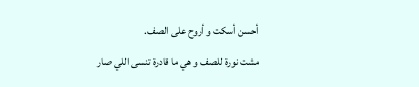أحسن أسكت و أروح على الصف.
مشت نورة للصف و هي ما قادرة تنسى اللي صار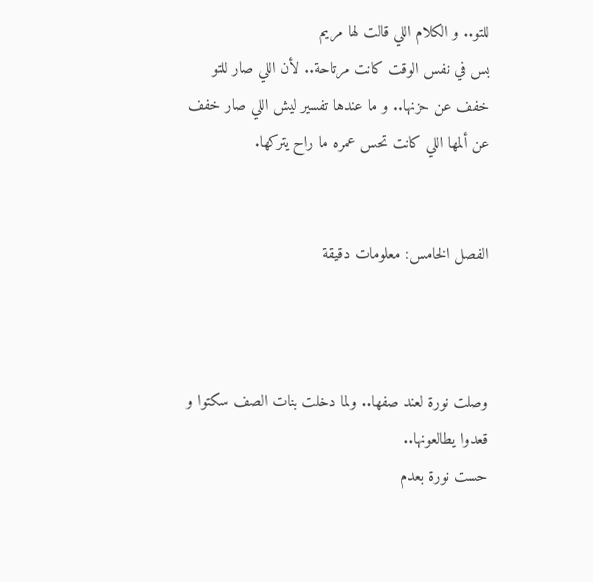للتو.. و الكلام اللي قالت لها مريم
بس في نفس الوقت كانت مرتاحة.. لأن اللي صار للتو خفف عن حزنها.. و ما عندها تفسير ليش اللي صار خفف عن ألمها اللي كانت تحس عمره ما راح يتركها.


الفصل الخامس: معلومات دقيقة



وصلت نورة لعند صفها.. ولما دخلت بنات الصف سكتوا و قعدوا يطالعونها..
حست نورة بعدم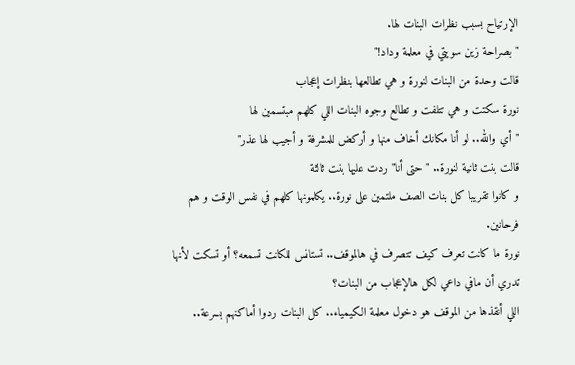الإرتياح بسبب نظرات البنات لها.
"بصراحة زين سويتي في معلمة وداد!"
قالت وحدة من البنات لنورة و هي تطالعها بنظرات إعجاب
نورة سكتت و هي تتلفت و تطالع وجوه البنات اللي كلهم مبتسمين لها
"أي والله.. لو أنا مكانك أخاف منها و أركض للمشرفة و أجيب لها عذر"
قالت بنت ثانية لنورة.. "حتى أنا" ردت عليها بنت ثالثة
و كانوا تقريبا كل بنات الصف ملتمين على نورة.. يكلمونها كلهم في نفس الوقت و هم فرحانين.
نورة ما كانت تعرف كيف تتصرف في هالموقف.. تستانس للكانت تسمعه؟ أو تسكت لأنها تدري أن مافي داعي لكل هالإعجاب من البنات؟
اللي أنقذها من الموقف هو دخول معلمة الكيمياء.. كل البنات ردوا أماكنهم بسرعة..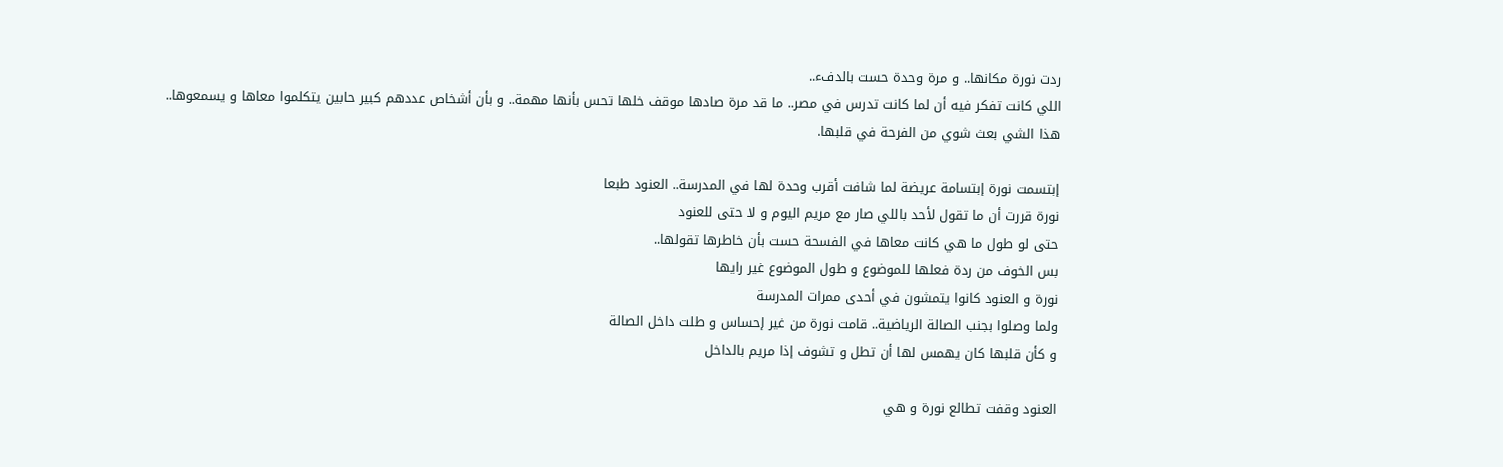ردت نورة مكانها.. و مرة وحدة حست بالدفء..
اللي كانت تفكر فيه أن لما كانت تدرس في مصر.. ما قد مرة صادها موقف خلها تحس بأنها مهمة.. و بأن أشخاص عددهم كبير حابين يتكلموا معاها و يسمعوها..
هذا الشي بعث شوي من الفرحة في قلبها.

إبتسمت نورة إبتسامة عريضة لما شافت أقرب وحدة لها في المدرسة.. العنود طبعا
نورة قررت أن ما تقول لأحد باللي صار مع مريم اليوم و لا حتى للعنود
حتى لو طول ما هي كانت معاها في الفسحة حست بأن خاطرها تقولها..
بس الخوف من ردة فعلها للموضوع و طول الموضوع غير رايها
نورة و العنود كانوا يتمشون في أحدى ممرات المدرسة
ولما وصلوا بجنب الصالة الرياضية.. قامت نورة من غير إحساس و طلت داخل الصالة
و كأن قلبها كان يهمس لها أن تطل و تشوف إذا مريم بالداخل

العنود وقفت تطالع نورة و هي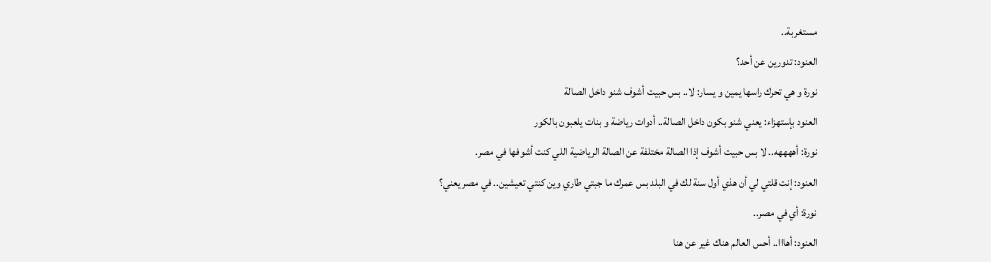مستغربة..
العنود: تدورين عن أحد؟
نورة و هي تحرك راسها يمين و يسار: لا.. بس حبيت أشوف شنو داخل الصالة
العنود بإستهزاء: يعني شنو بكون داخل الصالة.. أدوات رياضة و بنات يلعبون بالكور
نورة: أههههه.. لا بس حبيت أشوف إذا الصالة مختلفة عن الصالة الرياضية اللي كنت أشوفها في مصر.
العنود: إنت قلتي لي أن هذي أول سنة لك في البلد بس عمرك ما جبتي طاري وين كنتي تعيشين.. في مصر يعني؟
نورة: أي في مصر..
العنود: أهااا.. أحس العالم هناك غير عن هنا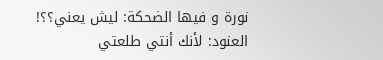نورة و فيها الضحكة: ليش يعني؟؟!
العنود: لأنك أنتي طلعتي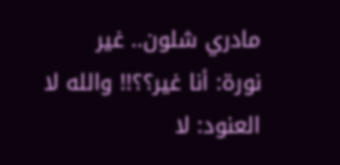مادري شلون.. غير
نورة: أنا غير؟؟!! والله لا
العنود: لا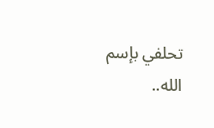تحلفي بإسم الله..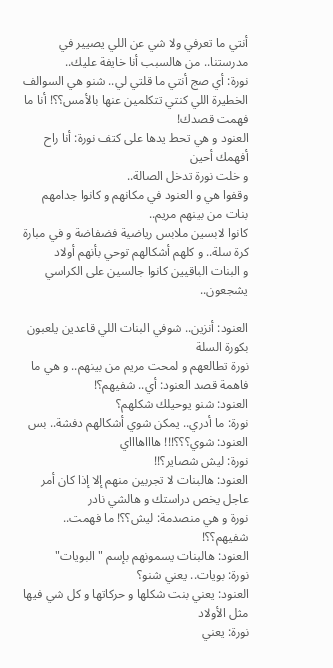أنتي ما تعرفي ولا شي عن اللي يصيير في مدرستنا.. من هالسبب أنا خايفة عليك..
نورة: أي صج أنتي ما قلتي لي.. شنو هي السوالف الخطيرة اللي كنتي تتكلمين عنها بالأمس؟؟! أنا ما فهمت قصدك!
العنود و هي تحط يدها على كتف نورة: أنا راح أفهمك أحين
و خلت نورة تدخل الصالة..
وقفوا هي و العنود في مكانهم و كانوا جدامهم بنات من بينهم مريم..
كانوا لابسين ملابس رياضية فضفاضة و في مبارة كرة سلة.. و كلهم أشكالهم توحي بأنهم أولاد
و البنات الباقيين كانوا جالسين على الكراسي يشجعون..

العنود: أنزين.. شوفي البنات اللي قاعدين يلعبون بكورة السلة
نورة تطالعهم و لمحت مريم من بينهم.. و هي ما فاهمة قصد العنود: أي.. شفيهم؟!
العنود: شنو يوحيلك شكلهم؟
نورة: ما أدري.. يمكن شوي أشكالهم دفشة.. بس
العنود: شوي؟؟؟!!! هاااهاااي
نورة: ليش شصاير؟!!
العنود: هالبنات لا تجربين منهم إلا إذا كان أمر عاجل يخص دراستك و هالشي نادر
نورة و هي منصدمة: ليش؟؟! ما فهمت.. شفيهم؟؟!
العنود: هالبنات يسمونهم بإسم "البويات"
نورة: بويات.. يعني شنو؟
العنود: يعني بنت شكلها و حركاتها و كل شي فيها مثل الأولاد
نورة: يعني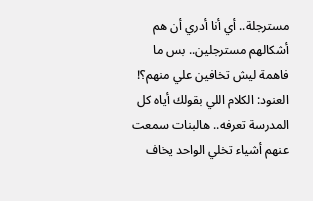مسترجلة.. أي أنا أدري أن هم أشكالهم مسترجلين.. بس ما فاهمة ليش تخافين علي منهم؟!
العنود: الكلام اللي بقولك أياه كل المدرسة تعرفه.. هالبنات سمعت عنهم أشياء تخلي الواحد يخاف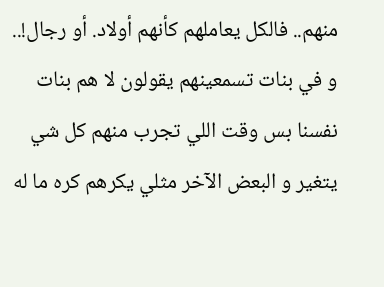منهم.. فالكل يعاملهم كأنهم أولاد. أو رجال!.. و في بنات تسمعينهم يقولون لا هم بنات نفسنا بس وقت اللي تجرب منهم كل شي يتغير و البعض الآخر مثلي يكرهم كره ما له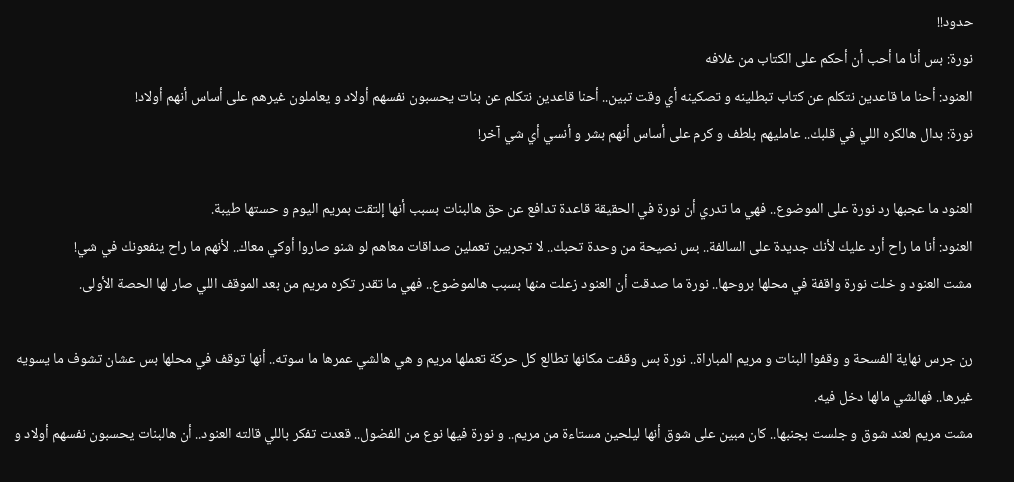حدود!!
نورة: بس أنا ما أحب أن أحكم على الكتاب من غلافه
العنود: أحنا ما قاعدين نتكلم عن كتاب تبطلينه و تصكينه أي وقت تبين.. أحنا قاعدين نتكلم عن بنات يحسبون نفسهم أولاد و يعاملون غيرهم على أساس أنهم أولاد!
نورة: بدال هالكره اللي في قلبك.. عامليهم بلطف و كرم على أساس أنهم بشر و أنسي أي شي آخر!

العنود ما عجبها رد نورة على الموضوع.. فهي ما تدري أن نورة في الحقيقة قاعدة تدافع عن حق هالبنات بسبب أنها إلتقت بمريم اليوم و حستها طيبة.
العنود: أنا ما راح أرد عليك لأنك جديدة على السالفة.. بس نصيحة من وحدة تحبك.. لا تجربين تعملين صداقات معاهم لو شنو صاروا أوكي معاك.. لأنهم ما راح ينفعونك في شي!
مشت العنود و خلت نورة واقفة في محلها بروحها.. نورة ما صدقت أن العنود زعلت منها بسبب هالموضوع.. فهي ما تقدر تكره مريم من بعد الموقف اللي صار لها الحصة الأولى.

رن جرس نهاية الفسحة و وقفوا البنات و مريم المباراة.. نورة بس وقفت مكانها تطالع كل حركة تعملها مريم و هي هالشي عمرها ما سوته.. أنها توقف في محلها بس عشان تشوف ما يسويه غيرها.. فهالشي مالها دخل فيه.
مشت مريم لعند شوق و جلست بجنبها.. كان مبين على شوق أنها ليلحين مستاءة من مريم.. و نورة فيها نوع من الفضول.. قعدت تفكر باللي قالته العنود.. أن هالبنات يحسبون نفسهم أولاد و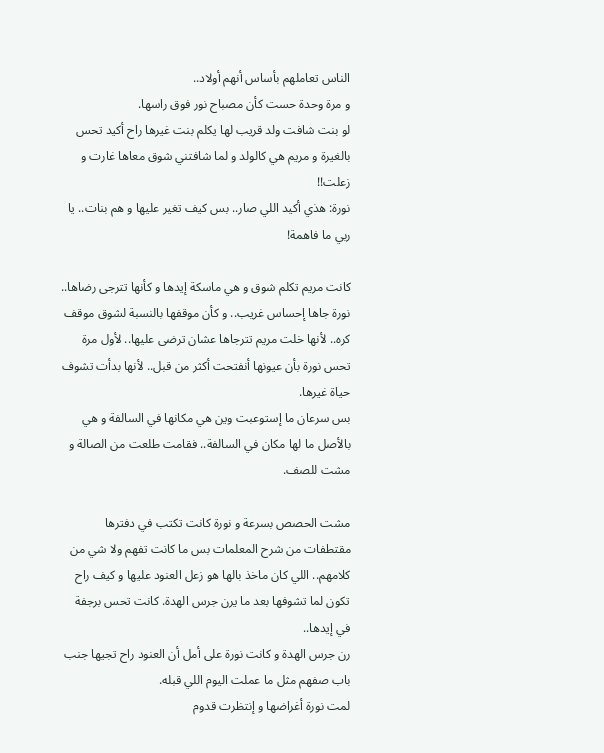الناس تعاملهم بأساس أنهم أولاد..
و مرة وحدة حست كأن مصباح نور فوق راسها.
لو بنت شافت ولد قريب لها يكلم بنت غيرها راح أكيد تحس بالغيرة و مريم هي كالولد و لما شافتني شوق معاها غارت و زعلت!!
نورة: هذي أكيد اللي صار.. بس كيف تغير عليها و هم بنات.. يا ربي ما فاهمة!

كانت مريم تكلم شوق و هي ماسكة إيدها و كأنها تترجى رضاها..
نورة جاها إحساس غريب.. و كأن موقفها بالنسبة لشوق موقف كره.. لأنها خلت مريم تترجاها عشان ترضى عليها.. لأول مرة تحس نورة بأن عيونها أنفتحت أكثر من قبل.. لأنها بدأت تشوف حياة غيرها.
بس سرعان ما إستوعبت وين هي مكانها في السالفة و هي بالأصل ما لها مكان في السالفة.. فقامت طلعت من الصالة و مشت للصف.

مشت الحصص بسرعة و نورة كانت تكتب في دفترها مقتطفات من شرح المعلمات بس ما كانت تفهم ولا شي من كلامهم.. اللي كان ماخذ بالها هو زعل العنود عليها و كيف راح تكون لما تشوفها بعد ما يرن جرس الهدة. كانت تحس برجفة في إيدها..
رن جرس الهدة و كانت نورة على أمل أن العنود راح تجيها جنب باب صفهم مثل ما عملت اليوم اللي قبله.
لمت نورة أغراضها و إنتظرت قدوم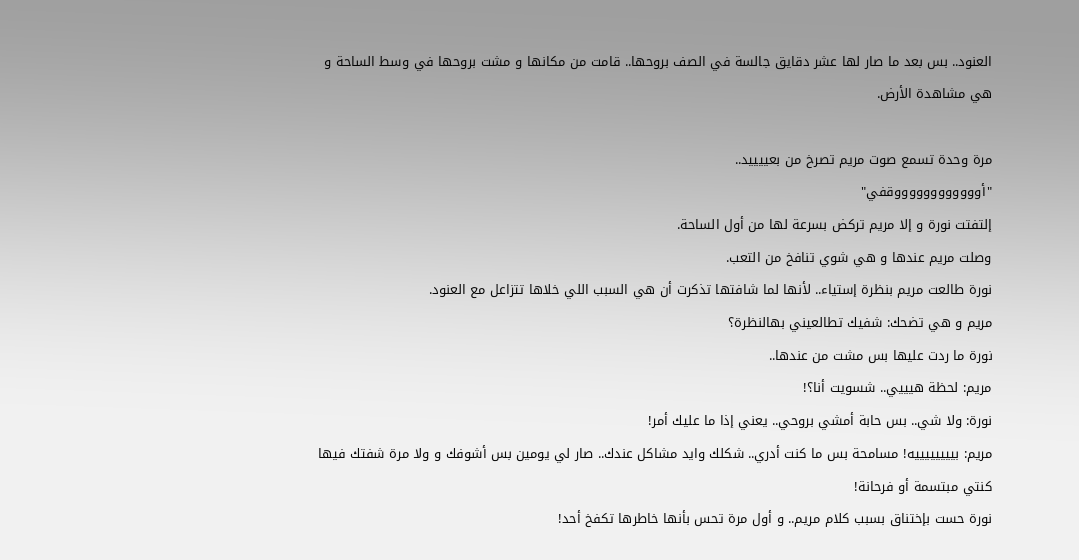العنود.. بس بعد ما صار لها عشر دقايق جالسة في الصف بروحها.. قامت من مكانها و مشت بروحها في وسط الساحة و هي مشاهدة الأرض.

مرة وحدة تسمع صوت مريم تصرخ من بعييييد..
"أووووووووووووقفي"
إلتفتت نورة و إلا مريم تركض بسرعة لها من أول الساحة.
وصلت مريم عندها و هي شوي تنافخ من التعب.
نورة طالعت مريم بنظرة إستياء.. لأنها لما شافتها تذكرت أن هي السبب اللي خلاها تتزاعل مع العنود.
مريم و هي تضحك: شفيك تطالعيني بهالنظرة؟
نورة ما ردت عليها بس مشت من عندها..
مريم: لحظة هيييي.. شسويت أنا؟!
نورة: ولا شي.. بس حابة أمشي بروحي.. يعني إذا ما عليك أمر!
مريم: بييييييييه! مسامحة بس ما كنت أدري.. شكلك وايد مشاكل عندك.. صار لي يومين بس أشوفك و ولا مرة شفتك فيها كنتي مبتسمة أو فرحانة!
نورة حست بإختناق بسبب كلام مريم.. و أول مرة تحس بأنها خاطرها تكفخ أحد!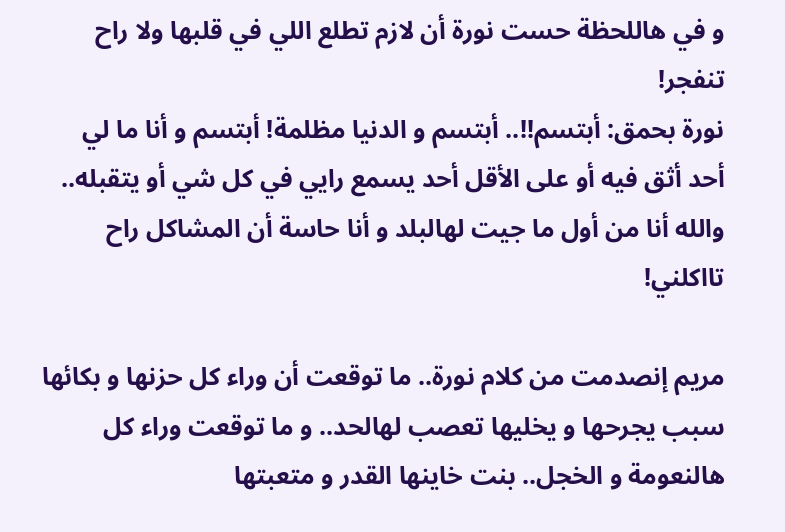و في هاللحظة حست نورة أن لازم تطلع اللي في قلبها ولا راح تنفجر!
نورة بحمق: أبتسم!!.. أبتسم و الدنيا مظلمة! أبتسم و أنا ما لي أحد أثق فيه أو على الأقل أحد يسمع رايي في كل شي أو يتقبله.. والله أنا من أول ما جيت لهالبلد و أنا حاسة أن المشاكل راح تااكلني!

مريم إنصدمت من كلام نورة.. ما توقعت أن وراء كل حزنها و بكائها سبب يجرحها و يخليها تعصب لهالحد.. و ما توقعت وراء كل هالنعومة و الخجل.. بنت خاينها القدر و متعبتها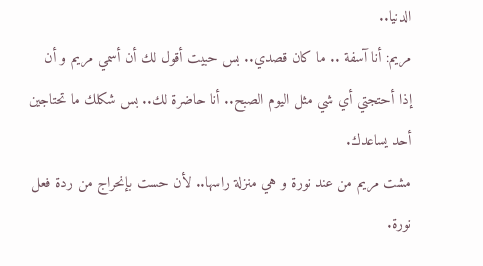الدنيا..
مريم: أنا آسفة .. ما كان قصدي.. بس حبيت أقول لك أن أسمي مريم و أن إذا أحتجتي أي شي مثل اليوم الصبح.. أنا حاضرة لك.. بس شكلك ما تحتاجين أحد يساعدك.
مشت مريم من عند نورة و هي منزلة راسها.. لأن حست بإنحراج من ردة فعل نورة.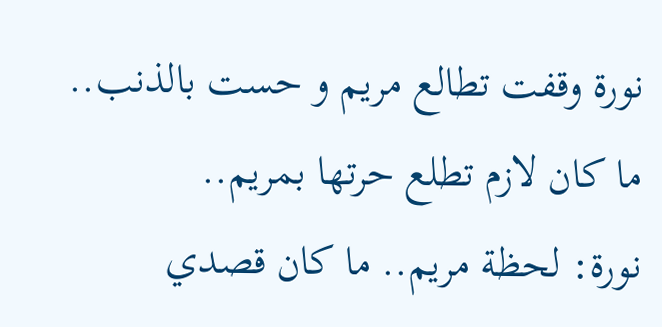نورة وقفت تطالع مريم و حست بالذنب.. ما كان لازم تطلع حرتها بمريم..
نورة: لحظة مريم.. ما كان قصدي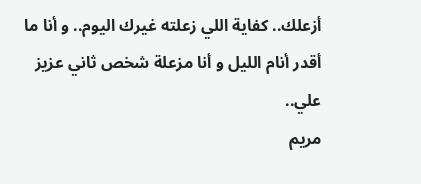أزعلك.. كفاية اللي زعلته غيرك اليوم.. و أنا ما أقدر أنام الليل و أنا مزعلة شخص ثاني عزيز علي..
مريم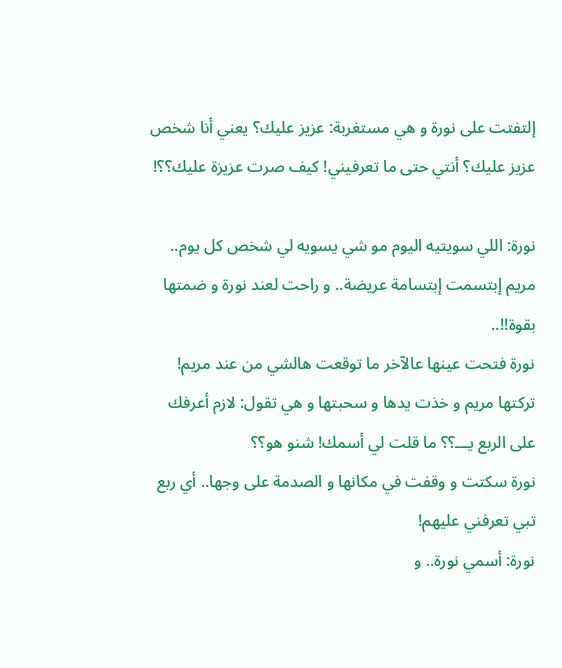إلتفتت على نورة و هي مستغربة: عزيز عليك؟ يعني أنا شخص عزيز عليك؟ أنتي حتى ما تعرفيني! كيف صرت عزيزة عليك؟؟!

نورة: اللي سويتيه اليوم مو شي يسويه لي شخص كل يوم..
مريم إبتسمت إبتسامة عريضة.. و راحت لعند نورة و ضمتها بقوة!!..
نورة فتحت عينها عالآخر ما توقعت هالشي من عند مريم!
تركتها مريم و خذت يدها و سحبتها و هي تقول: لازم أعرفك على الربع يـــ؟؟ ما قلت لي أسمك! شنو هو؟؟
نورة سكتت و وقفت في مكانها و الصدمة على وجها.. أي ربع تبي تعرفني عليهم!
نورة: أسمي نورة.. و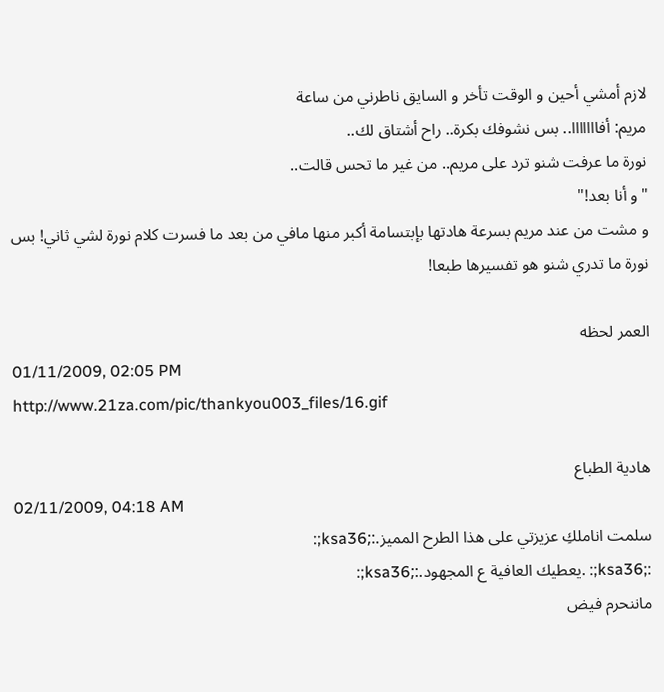لازم أمشي أحين و الوقت تأخر و السايق ناطرني من ساعة
مريم: أفااااااا.. بس نشوفك بكرة.. راح أشتاق لك..
نورة ما عرفت شنو ترد على مريم.. من غير ما تحس قالت..
"و أنا بعد!"
و مشت من عند مريم بسرعة هادتها بإبتسامة أكبر منها مافي من بعد ما فسرت كلام نورة لشي ثاني! بس نورة ما تدري شنو هو تفسيرها طبعا!

العمر لحظه
01/11/2009, 02:05 PM
http://www.21za.com/pic/thankyou003_files/16.gif

هادية الطباع
02/11/2009, 04:18 AM
سلمت اناملكِ عزيزتي على هذا الطرح المميز.:;ksa36;:
:;ksa36;: .يعطيك العافية ع المجهود.:;ksa36;:
ماننحرم فيض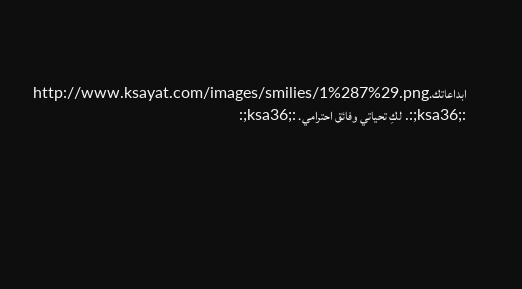ابداعاتك.http://www.ksayat.com/images/smilies/1%287%29.png
:;ksa36;:. لكِ تحياتي وفائق احترامي. :;ksa36;: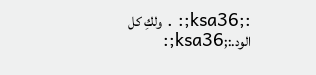:;ksa36;: . ولكِ كل الود.:;ksa36;: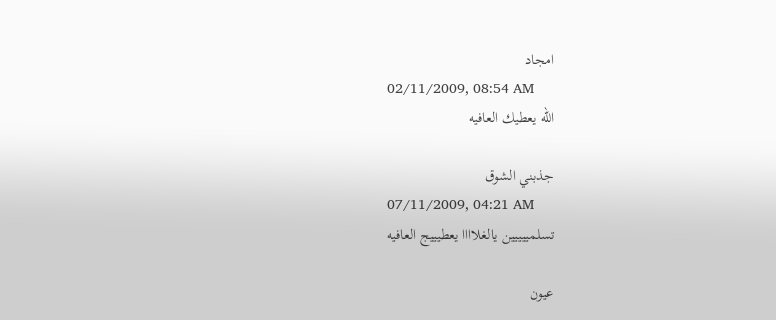امجاد
02/11/2009, 08:54 AM
الله يعطيك العافيه

جذبني الشوق
07/11/2009, 04:21 AM
تسلمييييين يالغلاااا يعطيييج العافيه

عيون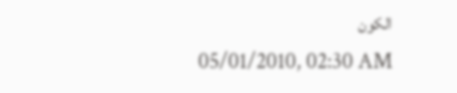الكون
05/01/2010, 02:30 AM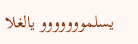يسلمووووووو يالغلا